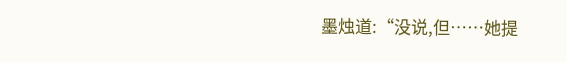墨烛道:“没说,但……她提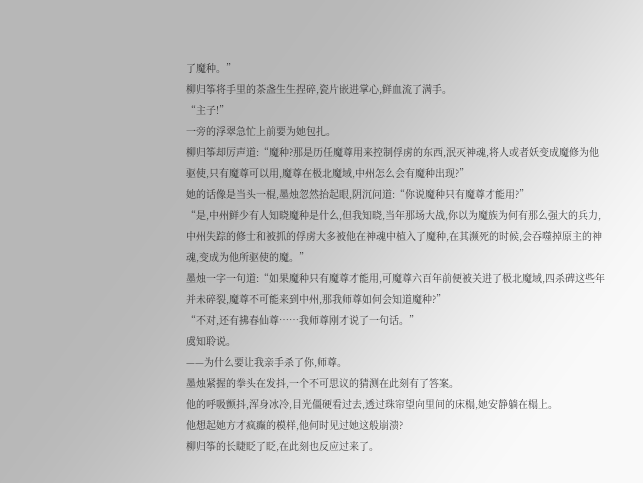了魔种。”
柳归筝将手里的茶盏生生捏碎,瓷片嵌进掌心,鲜血流了满手。
“主子!”
一旁的浮翠急忙上前要为她包扎。
柳归筝却厉声道:“魔种?那是历任魔尊用来控制俘虏的东西,泯灭神魂,将人或者妖变成魔修为他驱使,只有魔尊可以用,魔尊在极北魔域,中州怎么会有魔种出现?”
她的话像是当头一棍,墨烛忽然抬起眼,阴沉问道:“你说魔种只有魔尊才能用?”
“是,中州鲜少有人知晓魔种是什么,但我知晓,当年那场大战,你以为魔族为何有那么强大的兵力,中州失踪的修士和被抓的俘虏大多被他在神魂中植入了魔种,在其濒死的时候,会吞噬掉原主的神魂,变成为他所驱使的魔。”
墨烛一字一句道:“如果魔种只有魔尊才能用,可魔尊六百年前便被关进了极北魔域,四杀碑这些年并未碎裂,魔尊不可能来到中州,那我师尊如何会知道魔种?”
“不对,还有拂春仙尊……我师尊刚才说了一句话。”
虞知聆说。
——为什么要让我亲手杀了你,师尊。
墨烛紧握的拳头在发抖,一个不可思议的猜测在此刻有了答案。
他的呼吸颤抖,浑身冰冷,目光僵硬看过去,透过珠帘望向里间的床榻,她安静躺在榻上。
他想起她方才疯癫的模样,他何时见过她这般崩溃?
柳归筝的长睫眨了眨,在此刻也反应过来了。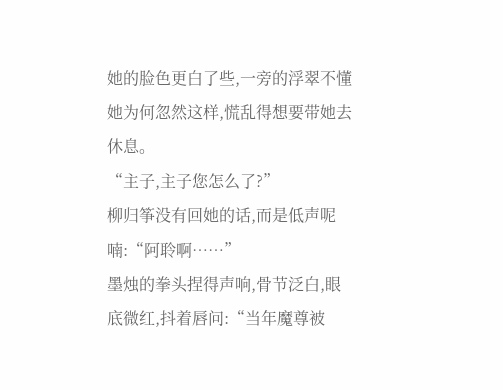她的脸色更白了些,一旁的浮翠不懂她为何忽然这样,慌乱得想要带她去休息。
“主子,主子您怎么了?”
柳归筝没有回她的话,而是低声呢喃:“阿聆啊……”
墨烛的拳头捏得声响,骨节泛白,眼底微红,抖着唇问:“当年魔尊被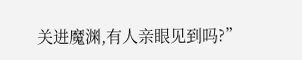关进魔渊,有人亲眼见到吗?”